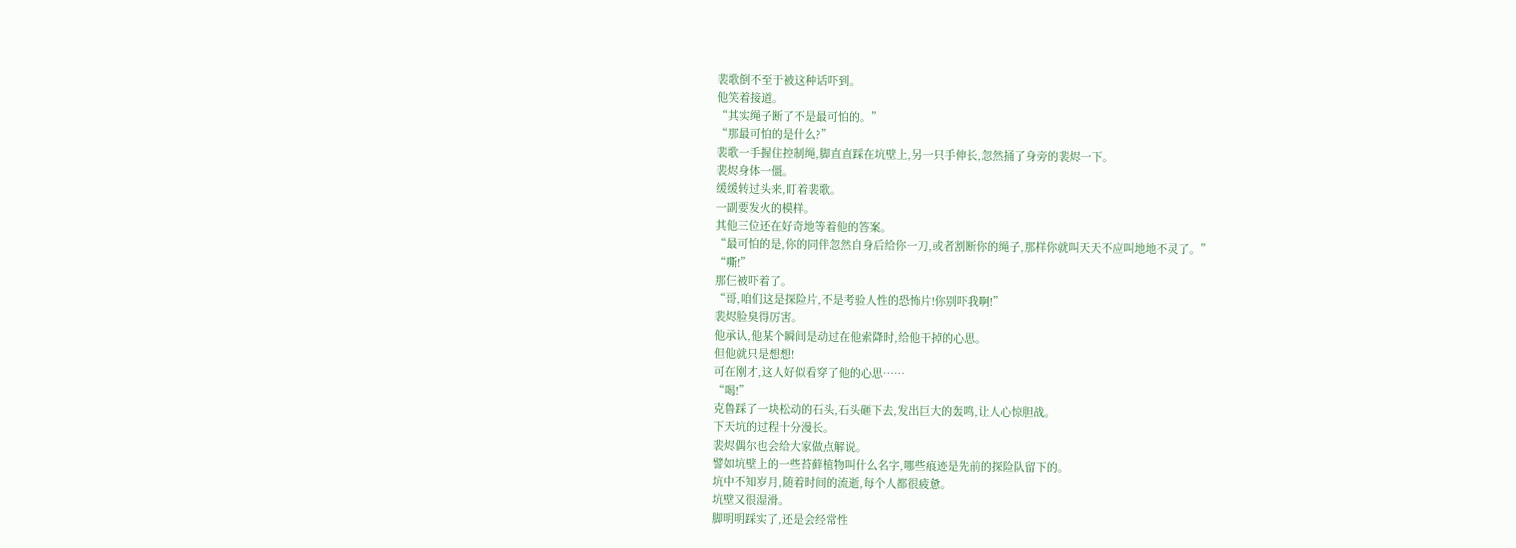裴歌倒不至于被这种话吓到。
他笑着接道。
“其实绳子断了不是最可怕的。”
“那最可怕的是什么?”
裴歌一手握住控制绳,脚直直踩在坑壁上,另一只手伸长,忽然捅了身旁的裴烬一下。
裴烬身体一僵。
缓缓转过头来,盯着裴歌。
一副要发火的模样。
其他三位还在好奇地等着他的答案。
“最可怕的是,你的同伴忽然自身后给你一刀,或者割断你的绳子,那样你就叫天天不应叫地地不灵了。”
“嘶!”
那仨被吓着了。
“哥,咱们这是探险片,不是考验人性的恐怖片!你别吓我啊!”
裴烬脸臭得厉害。
他承认,他某个瞬间是动过在他索降时,给他干掉的心思。
但他就只是想想!
可在刚才,这人好似看穿了他的心思……
“喝!”
克鲁踩了一块松动的石头,石头砸下去,发出巨大的轰鸣,让人心惊胆战。
下天坑的过程十分漫长。
裴烬偶尔也会给大家做点解说。
譬如坑壁上的一些苔藓植物叫什么名字,哪些痕迹是先前的探险队留下的。
坑中不知岁月,随着时间的流逝,每个人都很疲惫。
坑壁又很湿滑。
脚明明踩实了,还是会经常性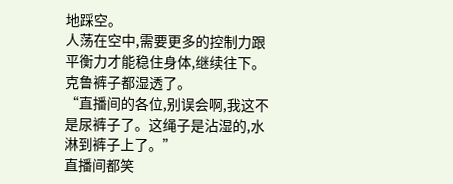地踩空。
人荡在空中,需要更多的控制力跟平衡力才能稳住身体,继续往下。
克鲁裤子都湿透了。
“直播间的各位,别误会啊,我这不是尿裤子了。这绳子是沾湿的,水淋到裤子上了。”
直播间都笑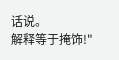话说。
解释等于掩饰!"